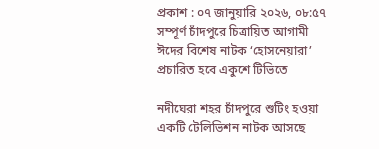প্রকাশ : ০৭ জানুয়ারি ২০২৬, ০৮:৫৭
সম্পূর্ণ চাঁদপুরে চিত্রায়িত আগামী ঈদের বিশেষ নাটক ‘হোসনেয়ারা’
প্রচারিত হবে একুশে টিভিতে

নদীঘেরা শহর চাঁদপুরে শুটিং হওয়া একটি টেলিভিশন নাটক আসছে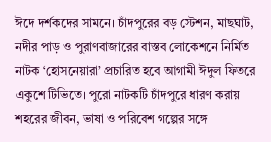ঈদে দর্শকদের সামনে। চাঁদপুরের বড় স্টেশন, মাছঘাট, নদীর পাড় ও পুরাণবাজারের বাস্তব লোকেশনে নির্মিত নাটক ‘হোসনেয়ারা’ প্রচারিত হবে আগামী ঈদুল ফিতরে একুশে টিভিতে। পুরো নাটকটি চাঁদপুরে ধারণ করায় শহরের জীবন, ভাষা ও পরিবেশ গল্পের সঙ্গে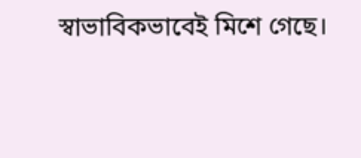স্বাভাবিকভাবেই মিশে গেছে।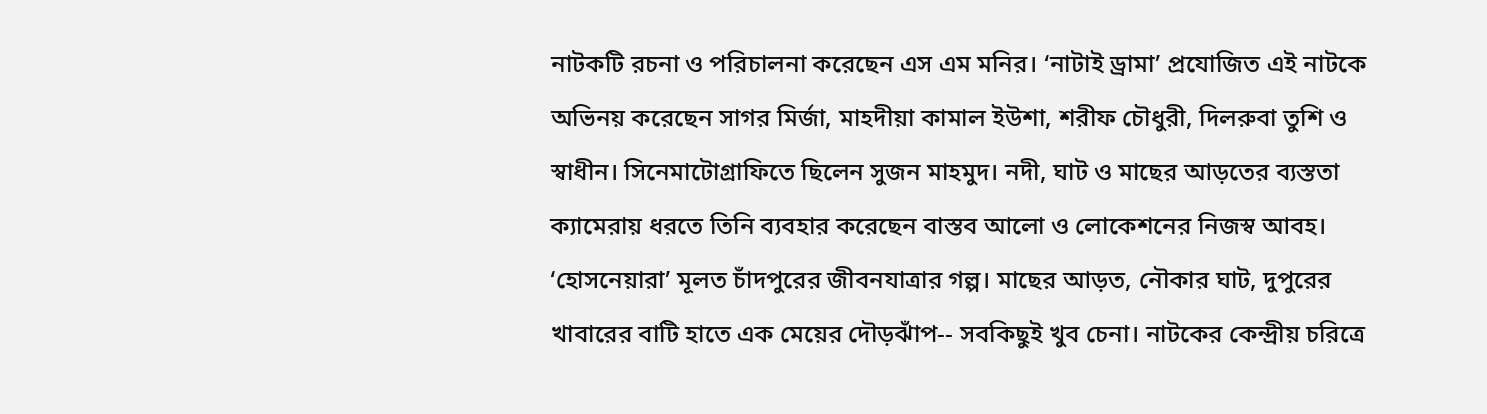নাটকটি রচনা ও পরিচালনা করেছেন এস এম মনির। ‘নাটাই ড্রামা’ প্রযোজিত এই নাটকে অভিনয় করেছেন সাগর মির্জা, মাহদীয়া কামাল ইউশা, শরীফ চৌধুরী, দিলরুবা তুশি ও স্বাধীন। সিনেমাটোগ্রাফিতে ছিলেন সুজন মাহমুদ। নদী, ঘাট ও মাছের আড়তের ব্যস্ততা ক্যামেরায় ধরতে তিনি ব্যবহার করেছেন বাস্তব আলো ও লোকেশনের নিজস্ব আবহ।
‘হোসনেয়ারা’ মূলত চাঁদপুরের জীবনযাত্রার গল্প। মাছের আড়ত, নৌকার ঘাট, দুপুরের খাবারের বাটি হাতে এক মেয়ের দৌড়ঝাঁপ-- সবকিছুই খুব চেনা। নাটকের কেন্দ্রীয় চরিত্রে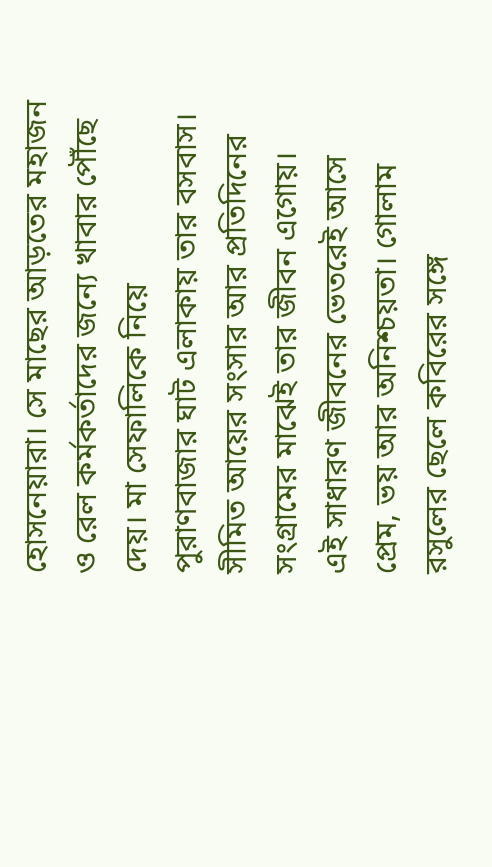হোসনেয়ারা। সে মাছের আড়তের মহাজন ও রেল কর্মকর্তাদের জন্যে খাবার পৌঁছে দেয়। মা সেফালিকে নিয়ে
পুরাণবাজার ঘাট এলাকায় তার বসবাস। সীমিত আয়ের সংসার আর প্রতিদিনের সংগ্রামের মাঝেই তার জীবন এগোয়।
এই সাধারণ জীবনের ভেতরেই আসে প্রেম, ভয় আর অনিশ্চয়তা। গোলাম রসুলের ছেলে কবিরের সঙ্গে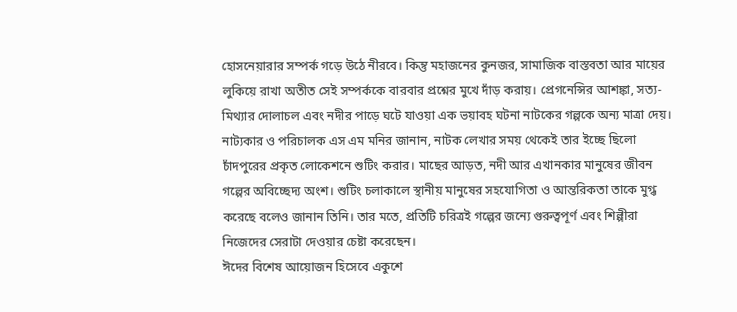হোসনেয়ারার সম্পর্ক গড়ে উঠে নীরবে। কিন্তু মহাজনের কুনজর, সামাজিক বাস্তবতা আর মায়ের লুকিয়ে রাখা অতীত সেই সম্পর্ককে বারবার প্রশ্নের মুখে দাঁড় করায়। প্রেগনেন্সির আশঙ্কা, সত্য-মিথ্যার দোলাচল এবং নদীর পাড়ে ঘটে যাওয়া এক ভয়াবহ ঘটনা নাটকের গল্পকে অন্য মাত্রা দেয়।
নাট্যকার ও পরিচালক এস এম মনির জানান, নাটক লেখার সময় থেকেই তার ইচ্ছে ছিলো চাঁদপুরের প্রকৃত লোকেশনে শুটিং করার। মাছের আড়ত, নদী আর এখানকার মানুষের জীবন গল্পের অবিচ্ছেদ্য অংশ। শুটিং চলাকালে স্থানীয় মানুষের সহযোগিতা ও আন্তরিকতা তাকে মুগ্ধ করেছে বলেও জানান তিনি। তার মতে, প্রতিটি চরিত্রই গল্পের জন্যে গুরুত্বপূর্ণ এবং শিল্পীরা নিজেদের সেরাটা দেওয়ার চেষ্টা করেছেন।
ঈদের বিশেষ আয়োজন হিসেবে একুশে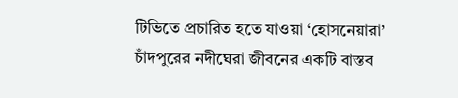টিভিতে প্রচারিত হতে যাওয়া ‘হোসনেয়ারা’ চাঁদপুরের নদীঘেরা জীবনের একটি বাস্তব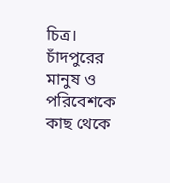চিত্র। চাঁদপুরের মানুষ ও পরিবেশকে কাছ থেকে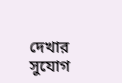দেখার সুযোগ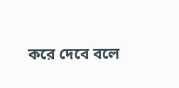করে দেবে বলে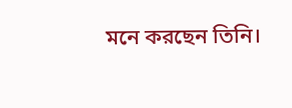মনে করছেন তিনি।